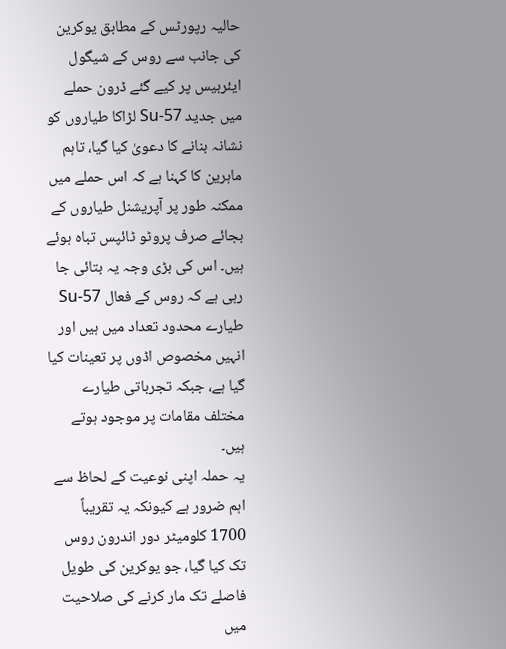حالیہ رپورٹس کے مطابق یوکرین کی جانب سے روس کے شیگول ایئربیس پر کیے گئے ڈرون حملے میں جدید Su-57 لڑاکا طیاروں کو نشانہ بنانے کا دعویٰ کیا گیا، تاہم ماہرین کا کہنا ہے کہ اس حملے میں ممکنہ طور پر آپریشنل طیاروں کے بجائے صرف پروٹو ٹائپس تباہ ہوئے ہیں۔ اس کی بڑی وجہ یہ بتائی جا رہی ہے کہ روس کے فعال Su-57 طیارے محدود تعداد میں ہیں اور انہیں مخصوص اڈوں پر تعینات کیا گیا ہے، جبکہ تجرباتی طیارے مختلف مقامات پر موجود ہوتے ہیں۔
یہ حملہ اپنی نوعیت کے لحاظ سے اہم ضرور ہے کیونکہ یہ تقریباً 1700 کلومیٹر دور اندرون روس تک کیا گیا، جو یوکرین کی طویل فاصلے تک مار کرنے کی صلاحیت میں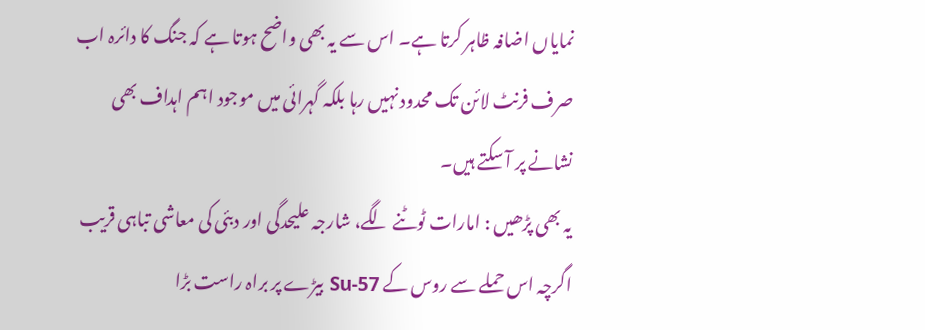نمایاں اضافہ ظاہر کرتا ہے۔ اس سے یہ بھی واضح ہوتا ہے کہ جنگ کا دائرہ اب صرف فرنٹ لائن تک محدود نہیں رہا بلکہ گہرائی میں موجود اہم اہداف بھی نشانے پر آ سکتے ہیں۔
یہ بھی پڑھیں : امارات ٹوٹنے لگے، شارجہ علیحدگی اور دبئی کی معاشی تباہی قریب
اگرچہ اس حملے سے روس کے Su-57 بیڑے پر براہ راست بڑا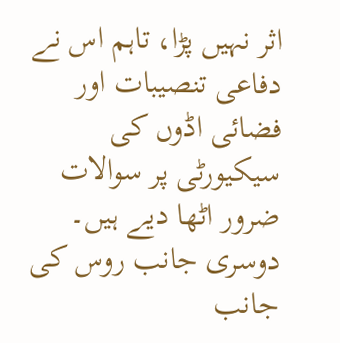اثر نہیں پڑا، تاہم اس نے دفاعی تنصیبات اور فضائی اڈوں کی سیکیورٹی پر سوالات ضرور اٹھا دیے ہیں۔ دوسری جانب روس کی جانب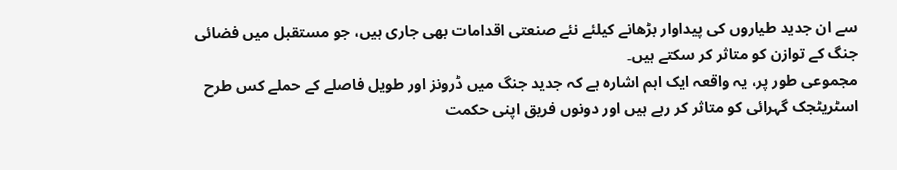سے ان جدید طیاروں کی پیداوار بڑھانے کیلئے نئے صنعتی اقدامات بھی جاری ہیں، جو مستقبل میں فضائی جنگ کے توازن کو متاثر کر سکتے ہیں۔
مجموعی طور پر، یہ واقعہ ایک اہم اشارہ ہے کہ جدید جنگ میں ڈرونز اور طویل فاصلے کے حملے کس طرح اسٹریٹجک گہرائی کو متاثر کر رہے ہیں اور دونوں فریق اپنی حکمت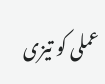عملی کو تیزی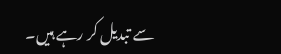سے تبدیل کر رہے ہیں۔